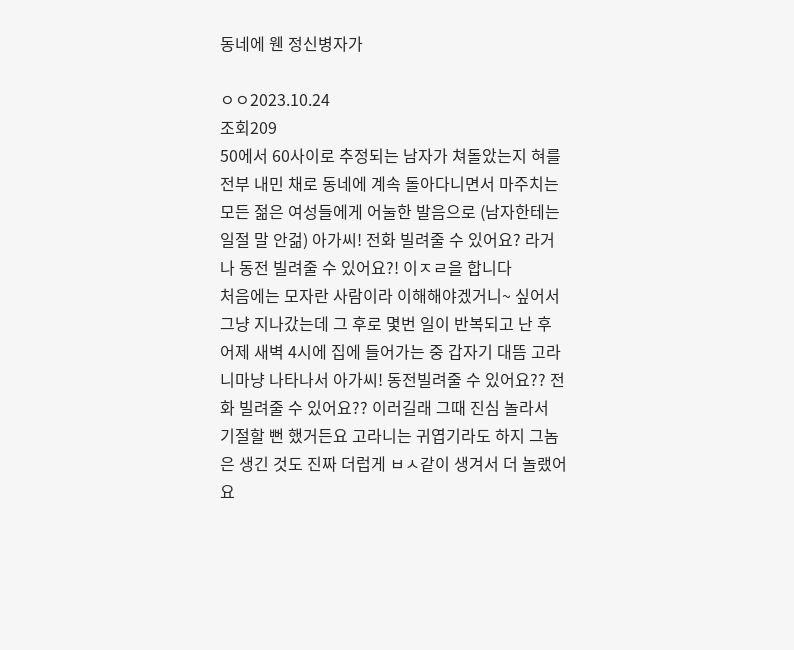동네에 웬 정신병자가

ㅇㅇ2023.10.24
조회209
50에서 60사이로 추정되는 남자가 쳐돌았는지 혀를 전부 내민 채로 동네에 계속 돌아다니면서 마주치는 모든 젊은 여성들에게 어눌한 발음으로 (남자한테는 일절 말 안걺) 아가씨! 전화 빌려줄 수 있어요? 라거나 동전 빌려줄 수 있어요?! 이ㅈㄹ을 합니다
처음에는 모자란 사람이라 이해해야겠거니~ 싶어서 그냥 지나갔는데 그 후로 몇번 일이 반복되고 난 후 어제 새벽 4시에 집에 들어가는 중 갑자기 대뜸 고라니마냥 나타나서 아가씨! 동전빌려줄 수 있어요?? 전화 빌려줄 수 있어요?? 이러길래 그때 진심 놀라서 기절할 뻔 했거든요 고라니는 귀엽기라도 하지 그놈은 생긴 것도 진짜 더럽게 ㅂㅅ같이 생겨서 더 놀랬어요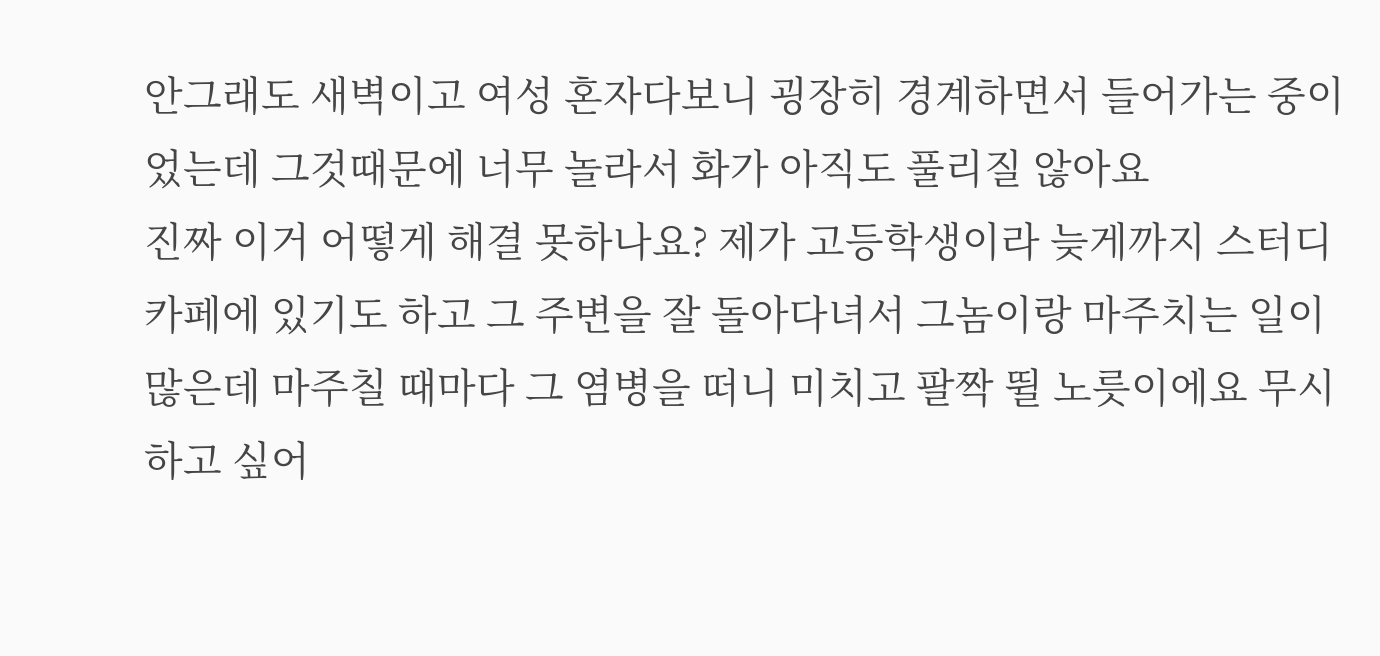안그래도 새벽이고 여성 혼자다보니 굉장히 경계하면서 들어가는 중이었는데 그것때문에 너무 놀라서 화가 아직도 풀리질 않아요
진짜 이거 어떻게 해결 못하나요? 제가 고등학생이라 늦게까지 스터디카페에 있기도 하고 그 주변을 잘 돌아다녀서 그놈이랑 마주치는 일이 많은데 마주칠 때마다 그 염병을 떠니 미치고 팔짝 뛸 노릇이에요 무시하고 싶어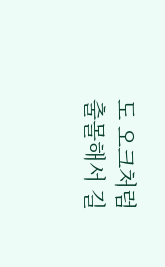도 오크처럼 출몰해서 길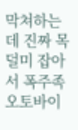막쳐하는데 진짜 목덜미 잡아서 폭주족 오토바이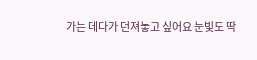가는 데다가 던져놓고 싶어요 눈빛도 딱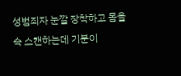성범죄자 눈깔 장착하고 몸을 슥 스캔하는데 기분이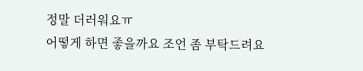정말 더러워요ㅠ
어떻게 하면 좋을까요 조언 좀 부탁드려요